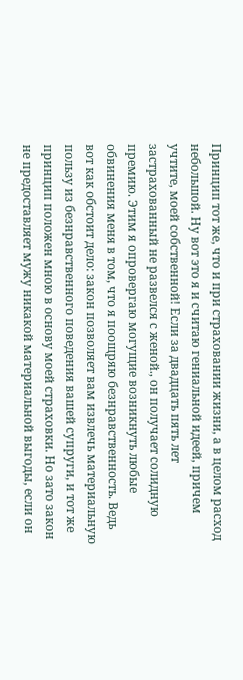Принцип тот же, что и при страховании жизни, а в целом расход небольшой. Ну вот это я и считаю гениальной идеей, причем учтите, моей собственной! Если за двадцать пять лет застрахованный не развелся с женой., он получает солидную премию. Этим я опровергаю могущие возникнуть любые обвинения меня в том, что я поощряю безнравственность. Ведь вот как обстоит дело: закон позволяет вам извлечь материальную пользу из безнравственного поведения вашей супруги, и тот же принцип положен мною в основу моей страховки. Но зато закон не предоставляет мужу никакой материальной выгоды, если он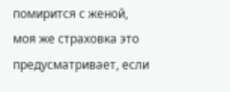помирится с женой, моя же страховка это предусматривает, если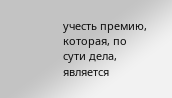учесть премию, которая, по сути дела, является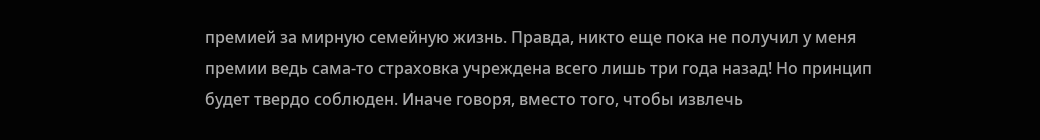премией за мирную семейную жизнь. Правда, никто еще пока не получил у меня премии ведь сама-то страховка учреждена всего лишь три года назад! Но принцип будет твердо соблюден. Иначе говоря, вместо того, чтобы извлечь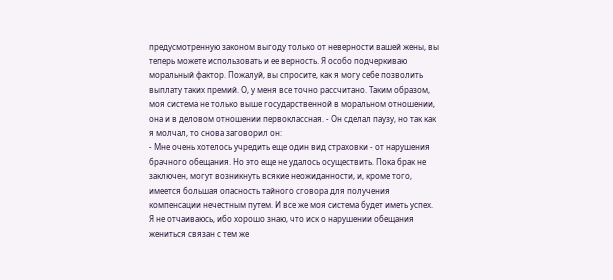предусмотренную законом выгоду только от неверности вашей жены, вы теперь можете использовать и ее верность. Я особо подчеркиваю моральный фактор. Пожалуй, вы спросите, как я могу себе позволить выплату таких премий. О, у меня все точно рассчитано. Таким образом, моя система не только выше государственной в моральном отношении, она и в деловом отношении первоклассная. - Он сделал паузу, но так как я молчал, то снова заговорил он:
- Мне очень хотелось учредить еще один вид страховки - от нарушения брачного обещания. Но это еще не удалось осуществить. Пока брак не заключен, могут возникнуть всякие неожиданности, и, кроме того, имеется большая опасность тайного сговора для получения компенсации нечестным путем. И все же моя система будет иметь успех. Я не отчаиваюсь, ибо хорошо знаю, что иск о нарушении обещания жениться связан с тем же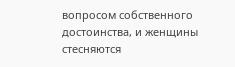вопросом собственного достоинства, и женщины стесняются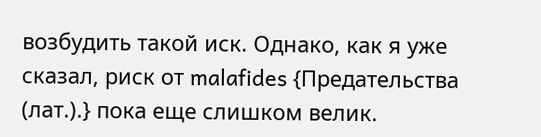возбудить такой иск. Однако, как я уже сказал, риск от malafides {Предательства (лат.).} пока еще слишком велик.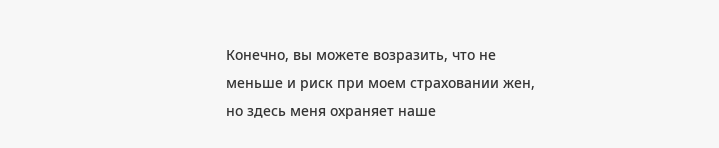Конечно, вы можете возразить, что не меньше и риск при моем страховании жен, но здесь меня охраняет наше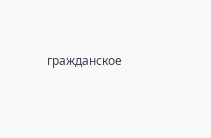гражданское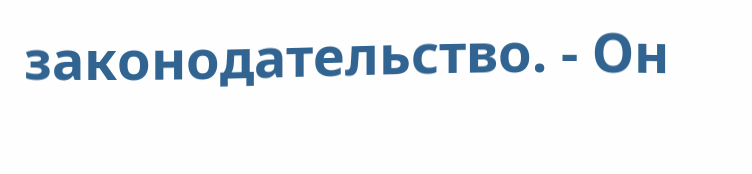законодательство. - Он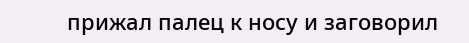прижал палец к носу и заговорил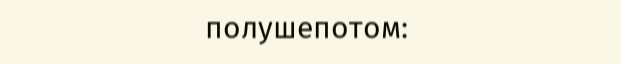полушепотом: